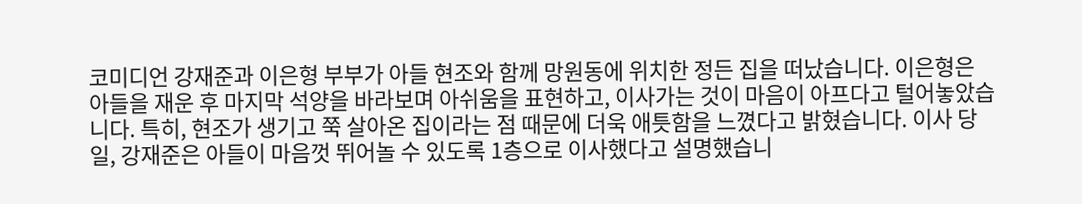코미디언 강재준과 이은형 부부가 아들 현조와 함께 망원동에 위치한 정든 집을 떠났습니다. 이은형은 아들을 재운 후 마지막 석양을 바라보며 아쉬움을 표현하고, 이사가는 것이 마음이 아프다고 털어놓았습니다. 특히, 현조가 생기고 쭉 살아온 집이라는 점 때문에 더욱 애틋함을 느꼈다고 밝혔습니다. 이사 당일, 강재준은 아들이 마음껏 뛰어놀 수 있도록 1층으로 이사했다고 설명했습니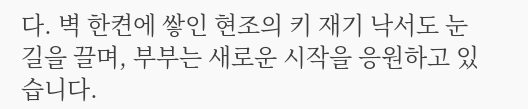다. 벽 한켠에 쌓인 현조의 키 재기 낙서도 눈길을 끌며, 부부는 새로운 시작을 응원하고 있습니다.